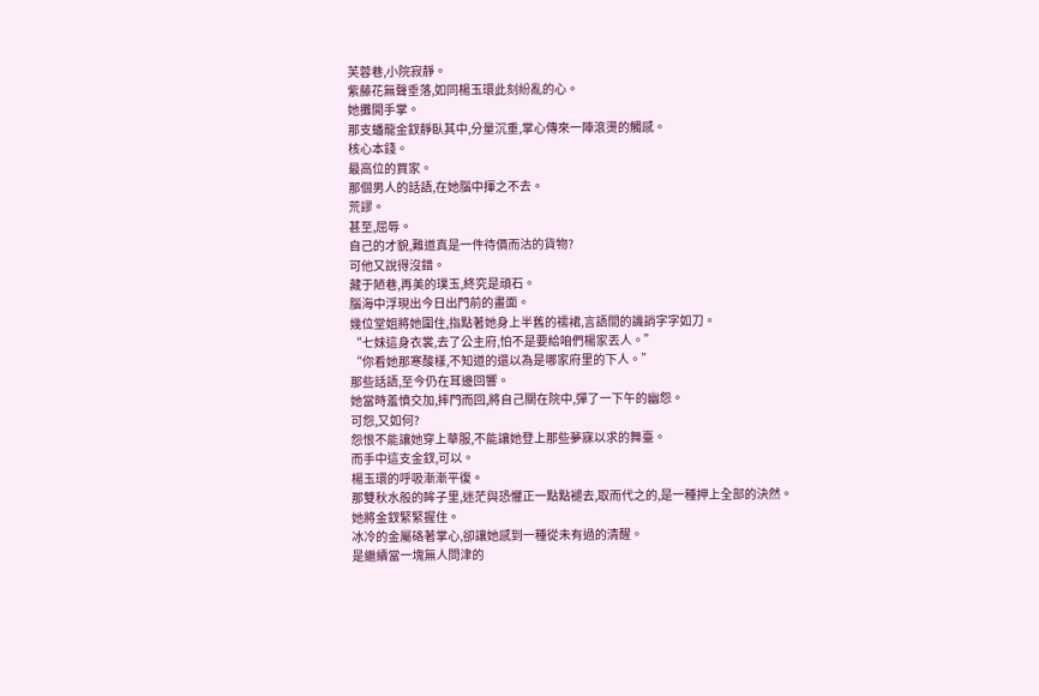芙蓉巷,小院寂靜。
紫藤花無聲垂落,如同楊玉環此刻紛亂的心。
她攤開手掌。
那支蟠龍金釵靜臥其中,分量沉重,掌心傳來一陣滾燙的觸感。
核心本錢。
最高位的買家。
那個男人的話語,在她腦中揮之不去。
荒謬。
甚至,屈辱。
自己的才貌,難道真是一件待價而沽的貨物?
可他又說得沒錯。
藏于陋巷,再美的璞玉,終究是頑石。
腦海中浮現出今日出門前的畫面。
幾位堂姐將她圍住,指點著她身上半舊的襦裙,言語間的譏誚字字如刀。
“七妹這身衣裳,去了公主府,怕不是要給咱們楊家丟人。”
“你看她那寒酸樣,不知道的還以為是哪家府里的下人。”
那些話語,至今仍在耳邊回響。
她當時羞憤交加,摔門而回,將自己關在院中,彈了一下午的幽怨。
可怨,又如何?
怨恨不能讓她穿上華服,不能讓她登上那些夢寐以求的舞臺。
而手中這支金釵,可以。
楊玉環的呼吸漸漸平復。
那雙秋水般的眸子里,迷茫與恐懼正一點點褪去,取而代之的,是一種押上全部的決然。
她將金釵緊緊握住。
冰冷的金屬硌著掌心,卻讓她感到一種從未有過的清醒。
是繼續當一塊無人問津的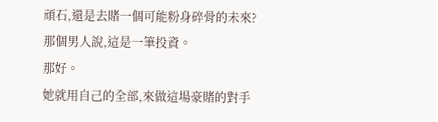頑石,還是去賭一個可能粉身碎骨的未來?
那個男人說,這是一筆投資。
那好。
她就用自己的全部,來做這場豪賭的對手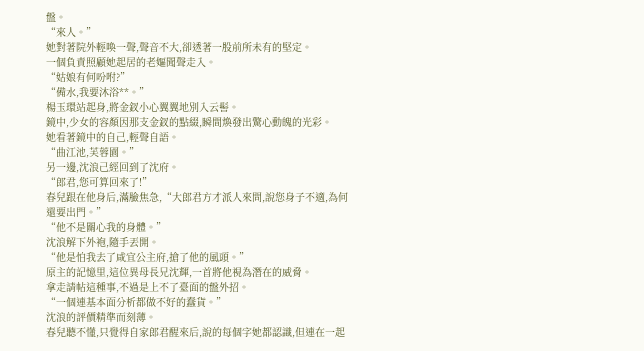盤。
“來人。”
她對著院外輕喚一聲,聲音不大,卻透著一股前所未有的堅定。
一個負責照顧她起居的老嫗聞聲走入。
“姑娘有何吩咐?”
“備水,我要沐浴**。”
楊玉環站起身,將金釵小心翼翼地別入云髻。
鏡中,少女的容顏因那支金釵的點綴,瞬間煥發出驚心動魄的光彩。
她看著鏡中的自己,輕聲自語。
“曲江池,芙蓉園。”
另一邊,沈浪己經回到了沈府。
“郎君,您可算回來了!”
春兒跟在他身后,滿臉焦急,“大郎君方才派人來問,說您身子不適,為何還要出門。”
“他不是關心我的身體。”
沈浪解下外袍,隨手丟開。
“他是怕我去了咸宜公主府,搶了他的風頭。”
原主的記憶里,這位異母長兄沈輝,一首將他視為潛在的威脅。
拿走請帖這種事,不過是上不了臺面的盤外招。
“一個連基本面分析都做不好的蠢貨。”
沈浪的評價精準而刻薄。
春兒聽不懂,只覺得自家郎君醒來后,說的每個字她都認識,但連在一起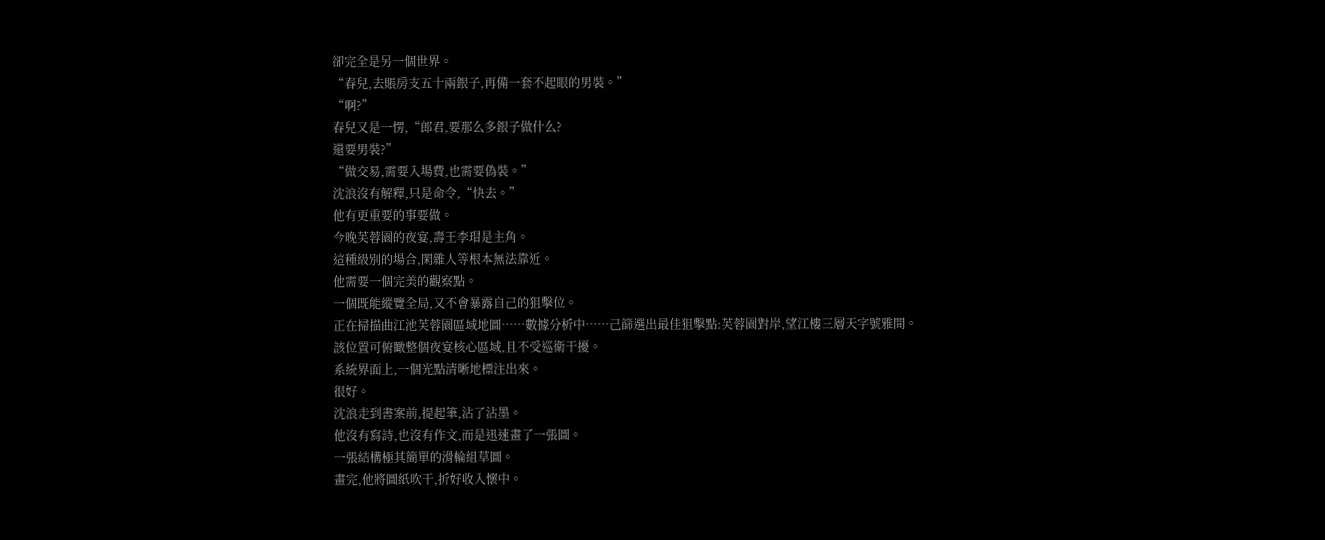卻完全是另一個世界。
“春兒,去賬房支五十兩銀子,再備一套不起眼的男裝。”
“啊?”
春兒又是一愣,“郎君,要那么多銀子做什么?
還要男裝?”
“做交易,需要入場費,也需要偽裝。”
沈浪沒有解釋,只是命令,“快去。”
他有更重要的事要做。
今晚芙蓉園的夜宴,壽王李瑁是主角。
這種級別的場合,閑雜人等根本無法靠近。
他需要一個完美的觀察點。
一個既能縱覽全局,又不會暴露自己的狙擊位。
正在掃描曲江池芙蓉園區域地圖……數據分析中……己篩選出最佳狙擊點:芙蓉園對岸,望江樓三層天字號雅間。
該位置可俯瞰整個夜宴核心區域,且不受巡衛干擾。
系統界面上,一個光點清晰地標注出來。
很好。
沈浪走到書案前,提起筆,沾了沾墨。
他沒有寫詩,也沒有作文,而是迅速畫了一張圖。
一張結構極其簡單的滑輪組草圖。
畫完,他將圖紙吹干,折好收入懷中。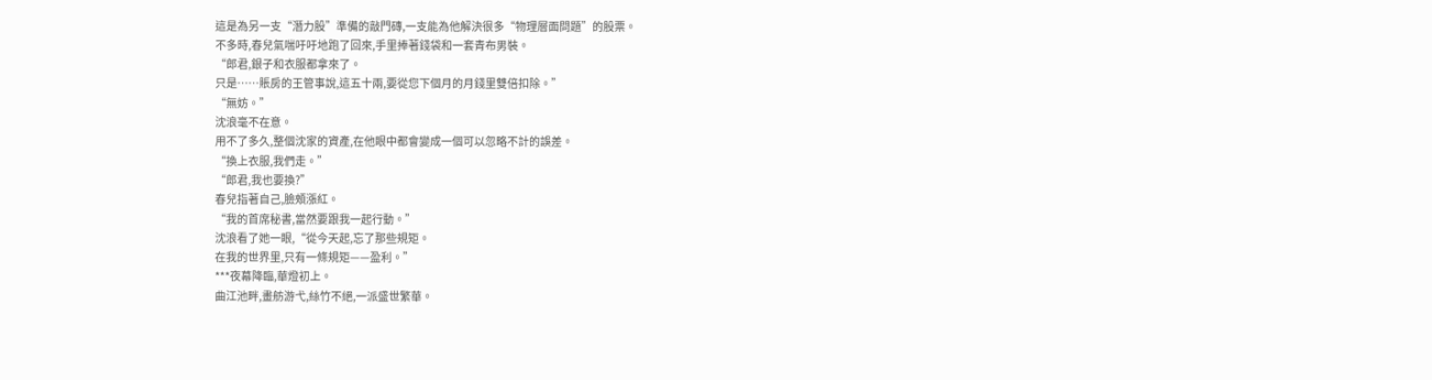這是為另一支“潛力股”準備的敲門磚,一支能為他解決很多“物理層面問題”的股票。
不多時,春兒氣喘吁吁地跑了回來,手里捧著錢袋和一套青布男裝。
“郎君,銀子和衣服都拿來了。
只是……賬房的王管事說,這五十兩,要從您下個月的月錢里雙倍扣除。”
“無妨。”
沈浪毫不在意。
用不了多久,整個沈家的資產,在他眼中都會變成一個可以忽略不計的誤差。
“換上衣服,我們走。”
“郎君,我也要換?”
春兒指著自己,臉頰漲紅。
“我的首席秘書,當然要跟我一起行動。”
沈浪看了她一眼,“從今天起,忘了那些規矩。
在我的世界里,只有一條規矩——盈利。”
***夜幕降臨,華燈初上。
曲江池畔,畫舫游弋,絲竹不絕,一派盛世繁華。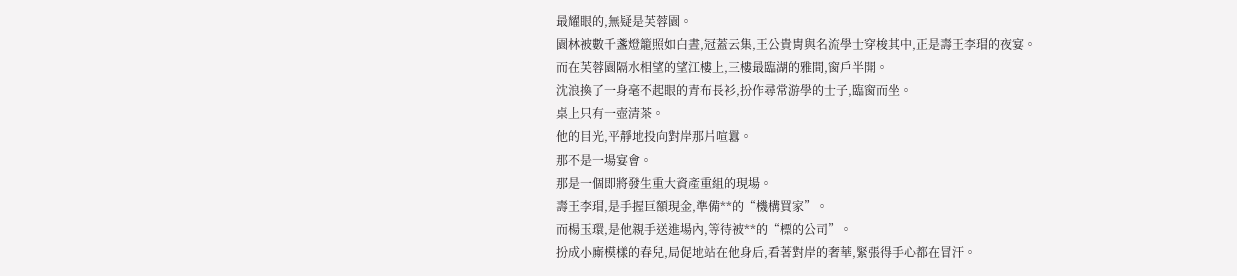最耀眼的,無疑是芙蓉園。
園林被數千盞燈籠照如白晝,冠蓋云集,王公貴胄與名流學士穿梭其中,正是壽王李瑁的夜宴。
而在芙蓉園隔水相望的望江樓上,三樓最臨湖的雅間,窗戶半開。
沈浪換了一身毫不起眼的青布長衫,扮作尋常游學的士子,臨窗而坐。
桌上只有一壺清茶。
他的目光,平靜地投向對岸那片喧囂。
那不是一場宴會。
那是一個即將發生重大資產重組的現場。
壽王李瑁,是手握巨額現金,準備**的“機構買家”。
而楊玉環,是他親手送進場內,等待被**的“標的公司”。
扮成小廝模樣的春兒,局促地站在他身后,看著對岸的奢華,緊張得手心都在冒汗。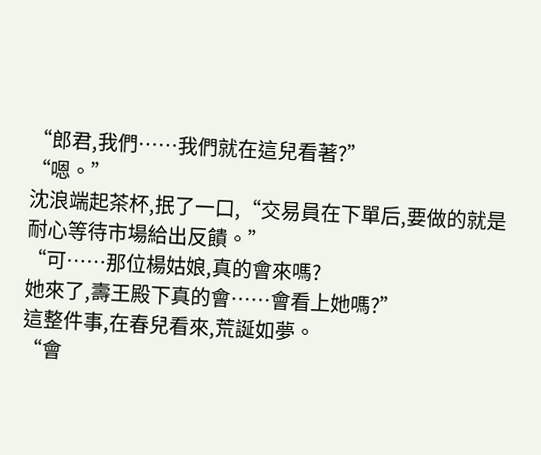“郎君,我們……我們就在這兒看著?”
“嗯。”
沈浪端起茶杯,抿了一口,“交易員在下單后,要做的就是耐心等待市場給出反饋。”
“可……那位楊姑娘,真的會來嗎?
她來了,壽王殿下真的會……會看上她嗎?”
這整件事,在春兒看來,荒誕如夢。
“會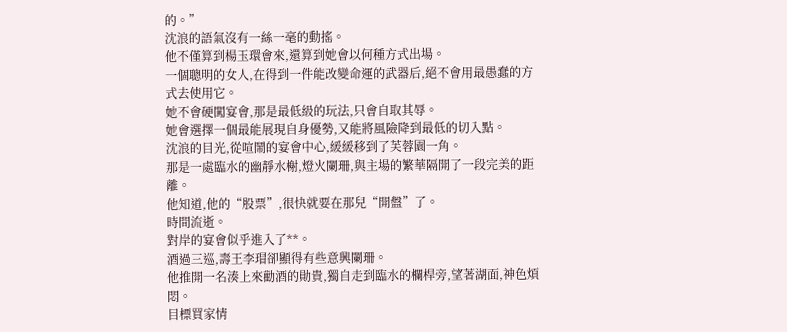的。”
沈浪的語氣沒有一絲一毫的動搖。
他不僅算到楊玉環會來,還算到她會以何種方式出場。
一個聰明的女人,在得到一件能改變命運的武器后,絕不會用最愚蠢的方式去使用它。
她不會硬闖宴會,那是最低級的玩法,只會自取其辱。
她會選擇一個最能展現自身優勢,又能將風險降到最低的切入點。
沈浪的目光,從喧鬧的宴會中心,緩緩移到了芙蓉園一角。
那是一處臨水的幽靜水榭,燈火闌珊,與主場的繁華隔開了一段完美的距離。
他知道,他的“股票”,很快就要在那兒“開盤”了。
時間流逝。
對岸的宴會似乎進入了**。
酒過三巡,壽王李瑁卻顯得有些意興闌珊。
他推開一名湊上來勸酒的勛貴,獨自走到臨水的欄桿旁,望著湖面,神色煩悶。
目標買家情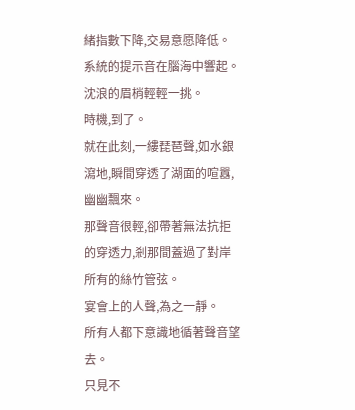緒指數下降,交易意愿降低。
系統的提示音在腦海中響起。
沈浪的眉梢輕輕一挑。
時機,到了。
就在此刻,一縷琵琶聲,如水銀瀉地,瞬間穿透了湖面的喧囂,幽幽飄來。
那聲音很輕,卻帶著無法抗拒的穿透力,剎那間蓋過了對岸所有的絲竹管弦。
宴會上的人聲,為之一靜。
所有人都下意識地循著聲音望去。
只見不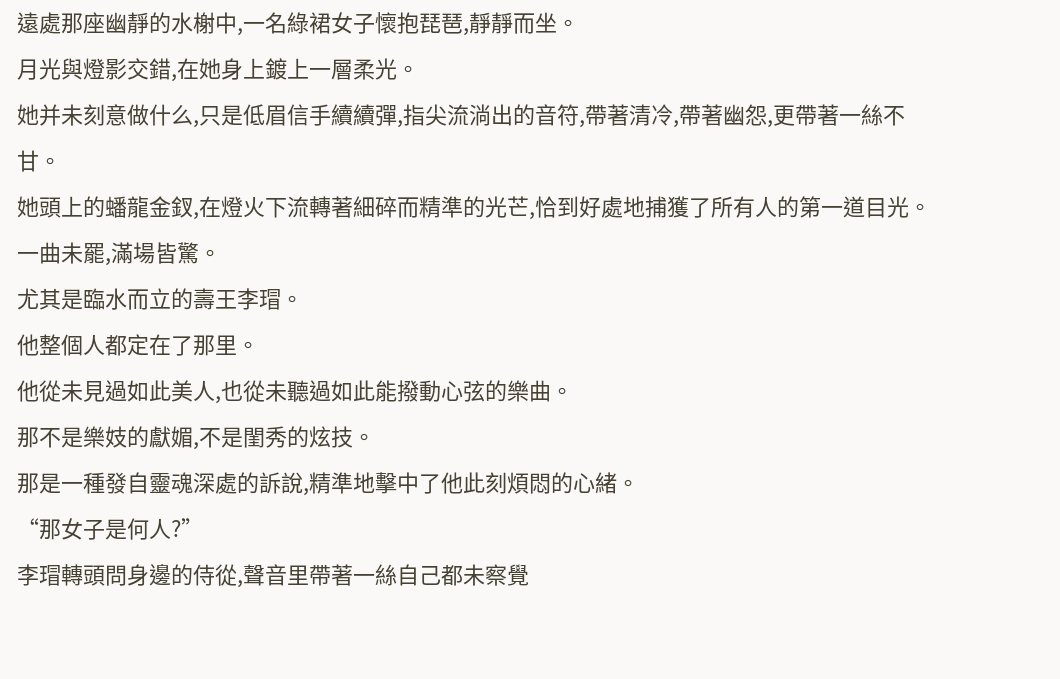遠處那座幽靜的水榭中,一名綠裙女子懷抱琵琶,靜靜而坐。
月光與燈影交錯,在她身上鍍上一層柔光。
她并未刻意做什么,只是低眉信手續續彈,指尖流淌出的音符,帶著清冷,帶著幽怨,更帶著一絲不甘。
她頭上的蟠龍金釵,在燈火下流轉著細碎而精準的光芒,恰到好處地捕獲了所有人的第一道目光。
一曲未罷,滿場皆驚。
尤其是臨水而立的壽王李瑁。
他整個人都定在了那里。
他從未見過如此美人,也從未聽過如此能撥動心弦的樂曲。
那不是樂妓的獻媚,不是閨秀的炫技。
那是一種發自靈魂深處的訴說,精準地擊中了他此刻煩悶的心緒。
“那女子是何人?”
李瑁轉頭問身邊的侍從,聲音里帶著一絲自己都未察覺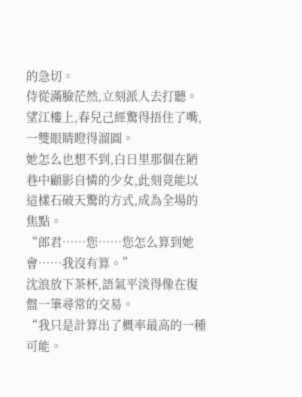的急切。
侍從滿臉茫然,立刻派人去打聽。
望江樓上,春兒己經驚得捂住了嘴,一雙眼睛瞪得溜圓。
她怎么也想不到,白日里那個在陋巷中顧影自憐的少女,此刻竟能以這樣石破天驚的方式,成為全場的焦點。
“郎君……您……您怎么算到她會……我沒有算。”
沈浪放下茶杯,語氣平淡得像在復盤一筆尋常的交易。
“我只是計算出了概率最高的一種可能。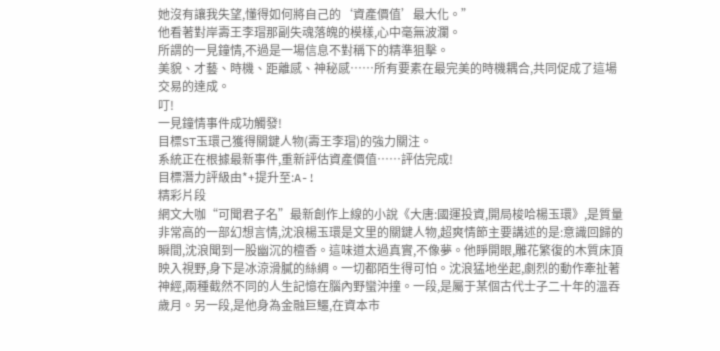她沒有讓我失望,懂得如何將自己的‘資產價值’最大化。”
他看著對岸壽王李瑁那副失魂落魄的模樣,心中毫無波瀾。
所謂的一見鐘情,不過是一場信息不對稱下的精準狙擊。
美貌、才藝、時機、距離感、神秘感……所有要素在最完美的時機耦合,共同促成了這場交易的達成。
叮!
一見鐘情事件成功觸發!
目標ST玉環己獲得關鍵人物(壽王李瑁)的強力關注。
系統正在根據最新事件,重新評估資產價值……評估完成!
目標潛力評級由*+提升至:A-!
精彩片段
網文大咖“可聞君子名”最新創作上線的小說《大唐:國運投資,開局梭哈楊玉環》,是質量非常高的一部幻想言情,沈浪楊玉環是文里的關鍵人物,超爽情節主要講述的是:意識回歸的瞬間,沈浪聞到一股幽沉的檀香。這味道太過真實,不像夢。他睜開眼,雕花繁復的木質床頂映入視野,身下是冰涼滑膩的絲綢。一切都陌生得可怕。沈浪猛地坐起,劇烈的動作牽扯著神經,兩種截然不同的人生記憶在腦內野蠻沖撞。一段,是屬于某個古代士子二十年的溫吞歲月。另一段,是他身為金融巨鱷,在資本市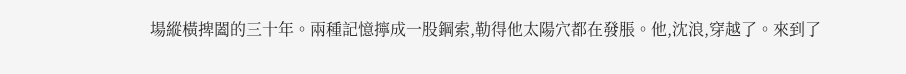場縱橫捭闔的三十年。兩種記憶擰成一股鋼索,勒得他太陽穴都在發脹。他,沈浪,穿越了。來到了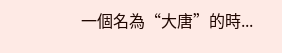一個名為“大唐”的時...